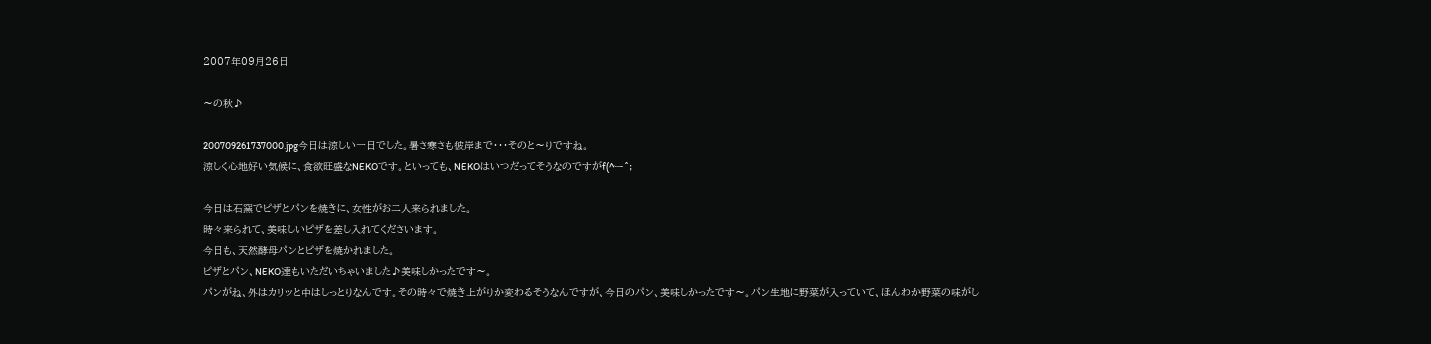2007年09月26日

〜の秋♪

200709261737000.jpg今日は涼しい一日でした。暑さ寒さも彼岸まで・・・そのと〜りですね。
涼しく心地好い気候に、食欲旺盛なNEKOです。といっても、NEKOはいつだってそうなのですがf(^ー^;

今日は石窯でピザとパンを焼きに、女性がお二人来られました。
時々来られて、美味しいピザを差し入れてくださいます。
今日も、天然酵母パンとピザを焼かれました。
ピザとパン、NEKO達もいただいちゃいました♪美味しかったです〜。
パンがね、外はカリッと中はしっとりなんです。その時々で焼き上がりか変わるそうなんですが、今日のパン、美味しかったです〜。パン生地に野菜が入っていて、ほんわか野菜の味がし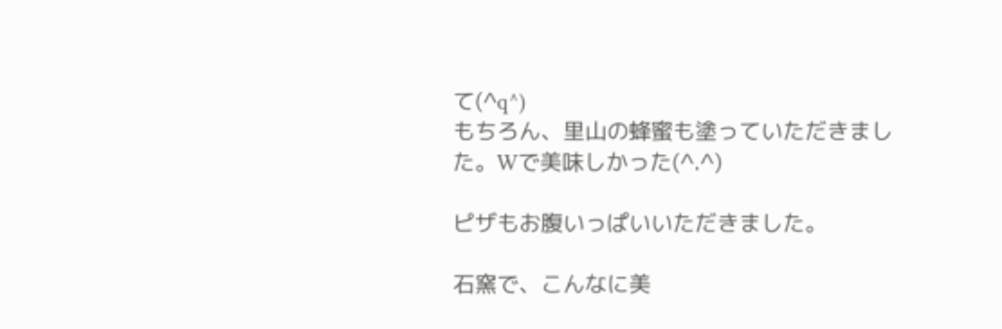て(^q^)
もちろん、里山の蜂蜜も塗っていただきました。Wで美味しかった(^.^)

ピザもお腹いっぱいいただきました。

石窯で、こんなに美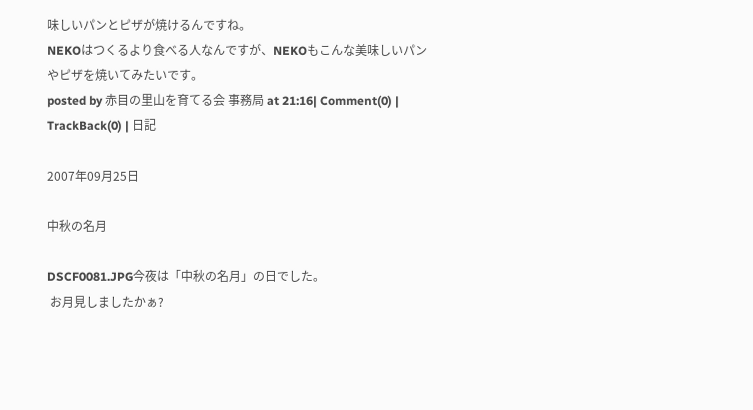味しいパンとピザが焼けるんですね。
NEKOはつくるより食べる人なんですが、NEKOもこんな美味しいパンやピザを焼いてみたいです。
posted by 赤目の里山を育てる会 事務局 at 21:16| Comment(0) | TrackBack(0) | 日記

2007年09月25日

中秋の名月

DSCF0081.JPG今夜は「中秋の名月」の日でした。
 お月見しましたかぁ?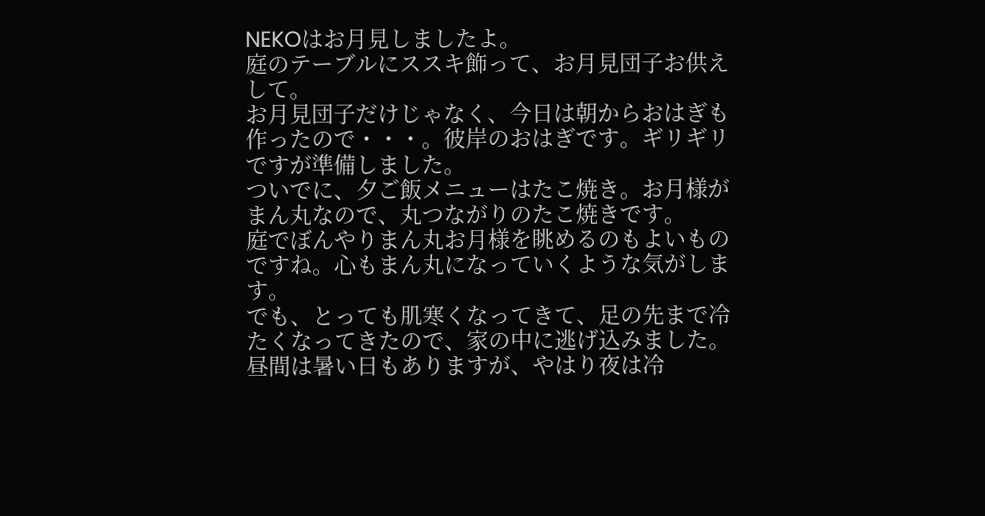NEKOはお月見しましたよ。
庭のテーブルにススキ飾って、お月見団子お供えして。
お月見団子だけじゃなく、今日は朝からおはぎも作ったので・・・。彼岸のおはぎです。ギリギリですが準備しました。
ついでに、夕ご飯メニューはたこ焼き。お月様がまん丸なので、丸つながりのたこ焼きです。
庭でぼんやりまん丸お月様を眺めるのもよいものですね。心もまん丸になっていくような気がします。
でも、とっても肌寒くなってきて、足の先まで冷たくなってきたので、家の中に逃げ込みました。昼間は暑い日もありますが、やはり夜は冷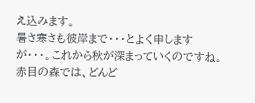え込みます。
暑さ寒さも彼岸まで・・・とよく申しますが・・・。これから秋が深まっていくのですね。
赤目の森では、どんど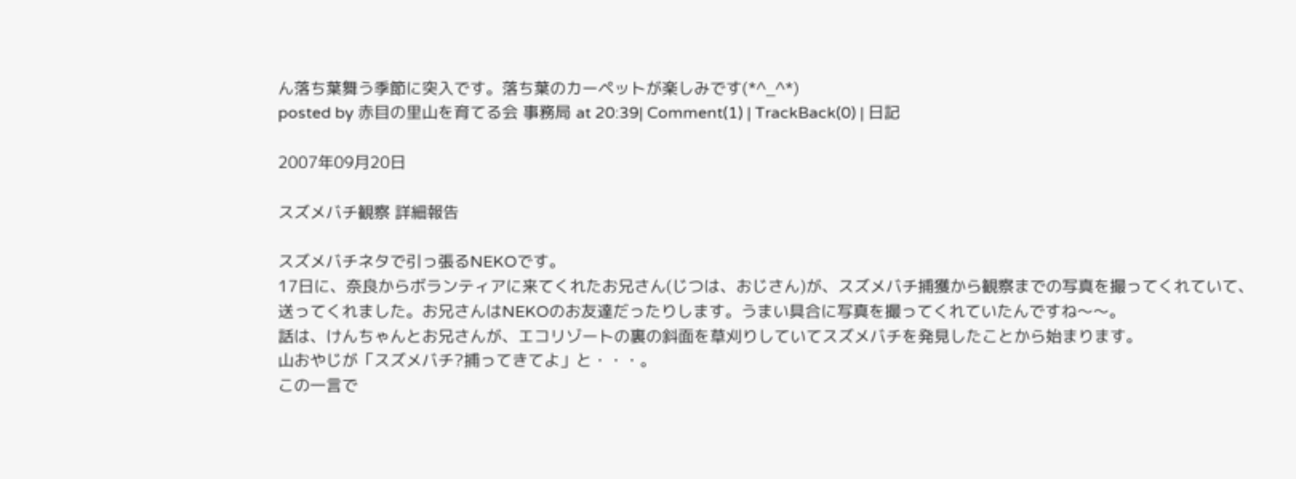ん落ち葉舞う季節に突入です。落ち葉のカーペットが楽しみです(*^_^*)
posted by 赤目の里山を育てる会 事務局 at 20:39| Comment(1) | TrackBack(0) | 日記

2007年09月20日

スズメバチ観察 詳細報告

スズメバチネタで引っ張るNEKOです。
17日に、奈良からボランティアに来てくれたお兄さん(じつは、おじさん)が、スズメバチ捕獲から観察までの写真を撮ってくれていて、送ってくれました。お兄さんはNEKOのお友達だったりします。うまい具合に写真を撮ってくれていたんですね〜〜。
話は、けんちゃんとお兄さんが、エコリゾートの裏の斜面を草刈りしていてスズメバチを発見したことから始まります。
山おやじが「スズメバチ?捕ってきてよ」と・・・。
この一言で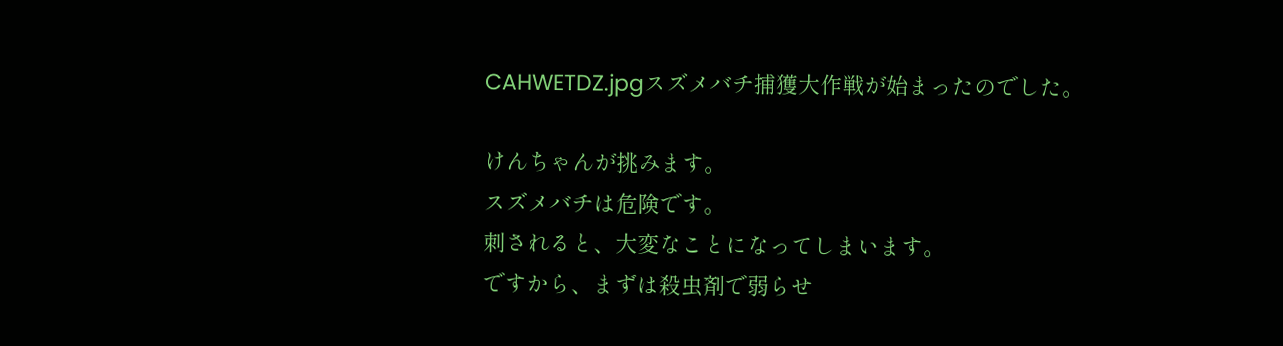CAHWETDZ.jpgスズメバチ捕獲大作戦が始まったのでした。

けんちゃんが挑みます。
スズメバチは危険です。
刺されると、大変なことになってしまいます。
ですから、まずは殺虫剤で弱らせ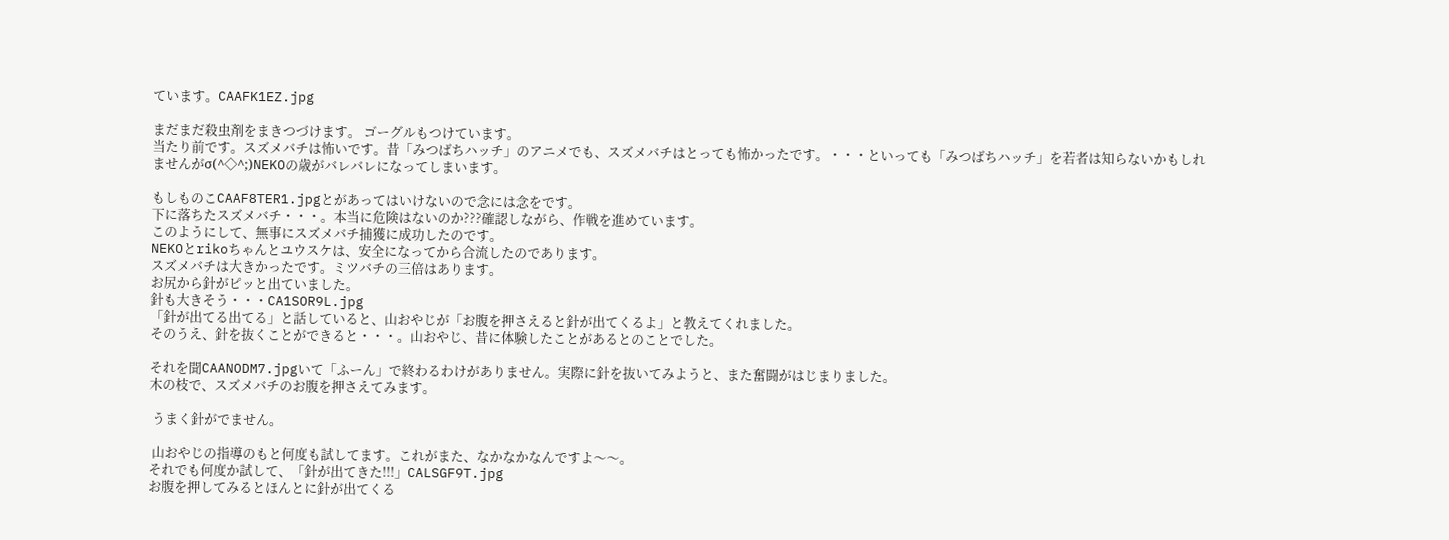ています。CAAFK1EZ.jpg

まだまだ殺虫剤をまきつづけます。 ゴーグルもつけています。
当たり前です。スズメバチは怖いです。昔「みつばちハッチ」のアニメでも、スズメバチはとっても怖かったです。・・・といっても「みつばちハッチ」を若者は知らないかもしれませんがσ(^◇^;)NEKOの歳がバレバレになってしまいます。

もしものこCAAF8TER1.jpgとがあってはいけないので念には念をです。
下に落ちたスズメバチ・・・。本当に危険はないのか???確認しながら、作戦を進めています。
このようにして、無事にスズメバチ捕獲に成功したのです。
NEKOとrikoちゃんとユウスケは、安全になってから合流したのであります。
スズメバチは大きかったです。ミツバチの三倍はあります。
お尻から針がピッと出ていました。
針も大きそう・・・CA1SOR9L.jpg
「針が出てる出てる」と話していると、山おやじが「お腹を押さえると針が出てくるよ」と教えてくれました。
そのうえ、針を抜くことができると・・・。山おやじ、昔に体験したことがあるとのことでした。

それを聞CAANODM7.jpgいて「ふーん」で終わるわけがありません。実際に針を抜いてみようと、また奮闘がはじまりました。
木の枝で、スズメバチのお腹を押さえてみます。

 うまく針がでません。

 山おやじの指導のもと何度も試してます。これがまた、なかなかなんですよ〜〜。
それでも何度か試して、「針が出てきた!!!」CALSGF9T.jpg
お腹を押してみるとほんとに針が出てくる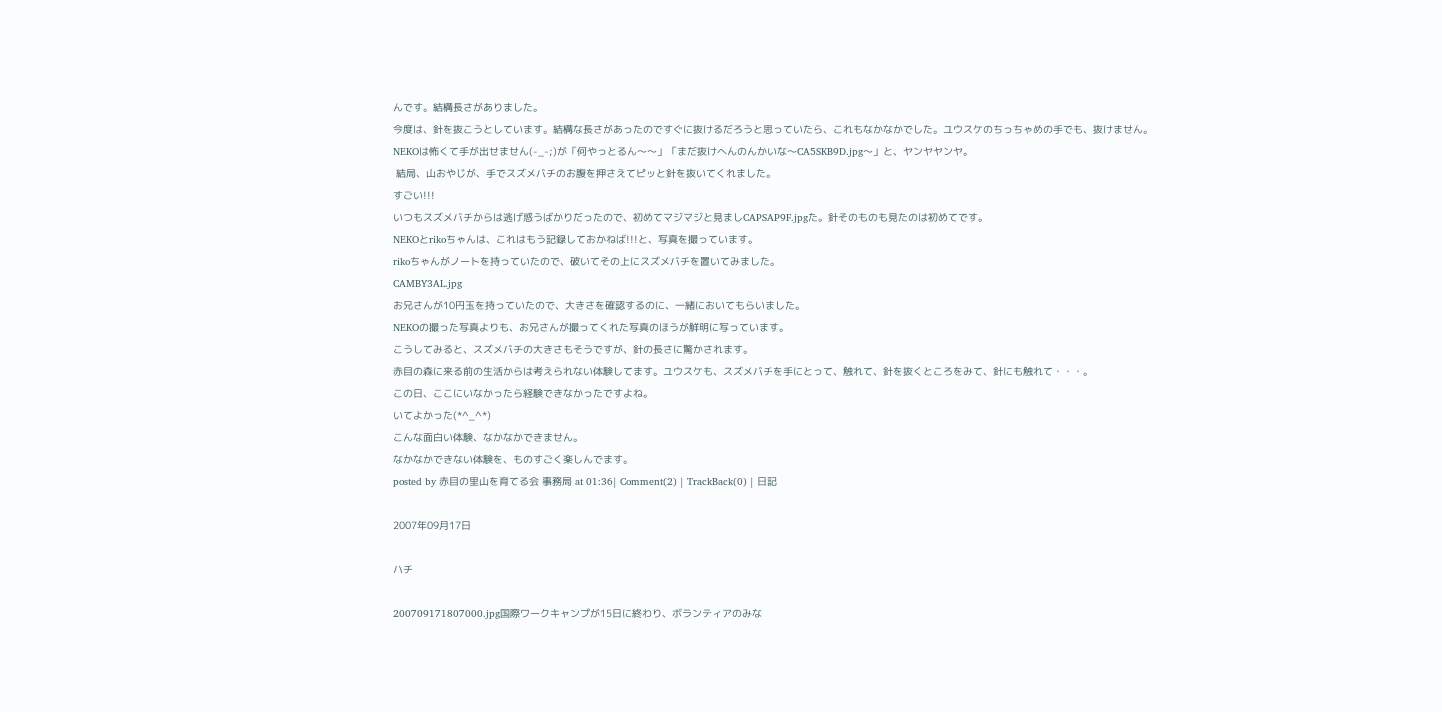んです。結構長さがありました。
今度は、針を抜こうとしています。結構な長さがあったのですぐに抜けるだろうと思っていたら、これもなかなかでした。ユウスケのちっちゃめの手でも、抜けません。
NEKOは怖くて手が出せません(-_-;)が「何やっとるん〜〜」「まだ抜けへんのんかいな〜CA5SKB9D.jpg〜」と、ヤンヤヤンヤ。
 結局、山おやじが、手でスズメバチのお腹を押さえてピッと針を抜いてくれました。
すごい!!!
いつもスズメバチからは逃げ惑うばかりだったので、初めてマジマジと見ましCAPSAP9F.jpgた。針そのものも見たのは初めてです。
NEKOとrikoちゃんは、これはもう記録しておかねば!!!と、写真を撮っています。
rikoちゃんがノートを持っていたので、破いてその上にスズメバチを置いてみました。
CAMBY3AL.jpg
お兄さんが10円玉を持っていたので、大きさを確認するのに、一緒においてもらいました。
NEKOの撮った写真よりも、お兄さんが撮ってくれた写真のほうが鮮明に写っています。
こうしてみると、スズメバチの大きさもそうですが、針の長さに驚かされます。
赤目の森に来る前の生活からは考えられない体験してます。ユウスケも、スズメバチを手にとって、触れて、針を抜くところをみて、針にも触れて・・・。
この日、ここにいなかったら経験できなかったですよね。
いてよかった(*^_^*)
こんな面白い体験、なかなかできません。
なかなかできない体験を、ものすごく楽しんでます。
posted by 赤目の里山を育てる会 事務局 at 01:36| Comment(2) | TrackBack(0) | 日記

2007年09月17日

ハチ

200709171807000.jpg国際ワークキャンプが15日に終わり、ボランティアのみな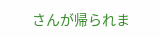さんが帰られま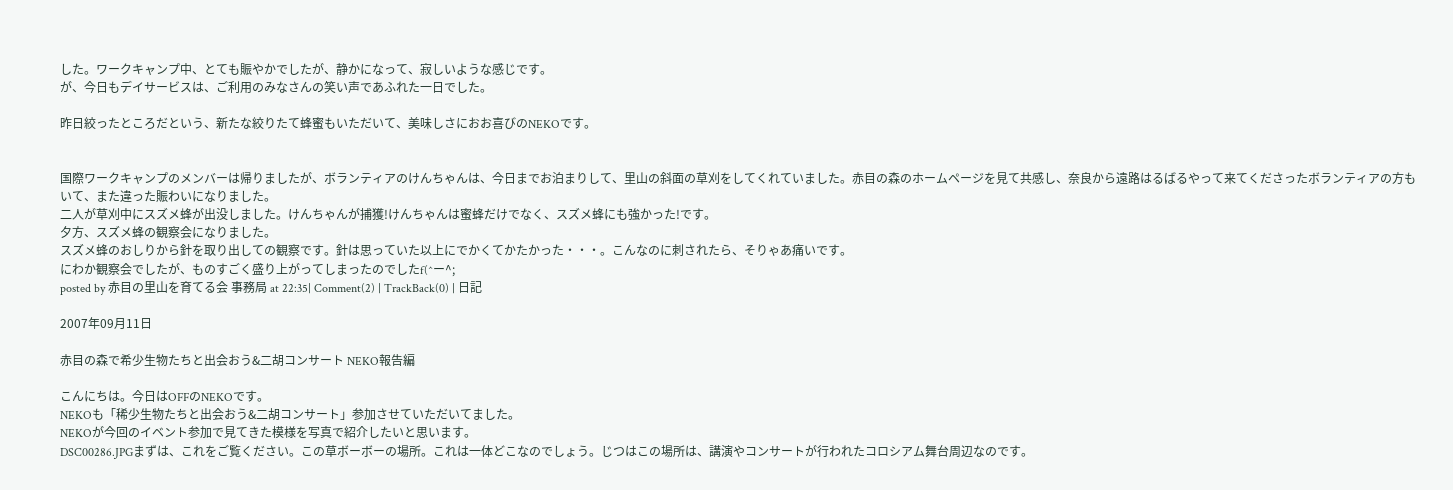した。ワークキャンプ中、とても賑やかでしたが、静かになって、寂しいような感じです。
が、今日もデイサービスは、ご利用のみなさんの笑い声であふれた一日でした。

昨日絞ったところだという、新たな絞りたて蜂蜜もいただいて、美味しさにおお喜びのNEKOです。


国際ワークキャンプのメンバーは帰りましたが、ボランティアのけんちゃんは、今日までお泊まりして、里山の斜面の草刈をしてくれていました。赤目の森のホームページを見て共感し、奈良から遠路はるばるやって来てくださったボランティアの方もいて、また違った賑わいになりました。
二人が草刈中にスズメ蜂が出没しました。けんちゃんが捕獲!けんちゃんは蜜蜂だけでなく、スズメ蜂にも強かった!です。
夕方、スズメ蜂の観察会になりました。
スズメ蜂のおしりから針を取り出しての観察です。針は思っていた以上にでかくてかたかった・・・。こんなのに刺されたら、そりゃあ痛いです。
にわか観察会でしたが、ものすごく盛り上がってしまったのでしたf(^ー^;
posted by 赤目の里山を育てる会 事務局 at 22:35| Comment(2) | TrackBack(0) | 日記

2007年09月11日

赤目の森で希少生物たちと出会おう&二胡コンサート NEKO報告編

こんにちは。今日はOFFのNEKOです。
NEKOも「稀少生物たちと出会おう&二胡コンサート」参加させていただいてました。
NEKOが今回のイベント参加で見てきた模様を写真で紹介したいと思います。
DSC00286.JPGまずは、これをご覧ください。この草ボーボーの場所。これは一体どこなのでしょう。じつはこの場所は、講演やコンサートが行われたコロシアム舞台周辺なのです。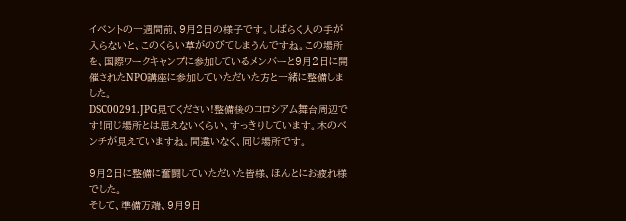イベントの一週間前、9月2日の様子です。しばらく人の手が入らないと、このくらい草がのびてしまうんですね。この場所を、国際ワークキャンプに参加しているメンバーと9月2日に開催されたNPO講座に参加していただいた方と一緒に整備しました。
DSC00291.JPG見てください!整備後のコロシアム舞台周辺です!同じ場所とは思えないくらい、すっきりしています。木のベンチが見えていますね。間違いなく、同じ場所です。

9月2日に整備に奮闘していただいた皆様、ほんとにお疲れ様でした。
そして、準備万端、9月9日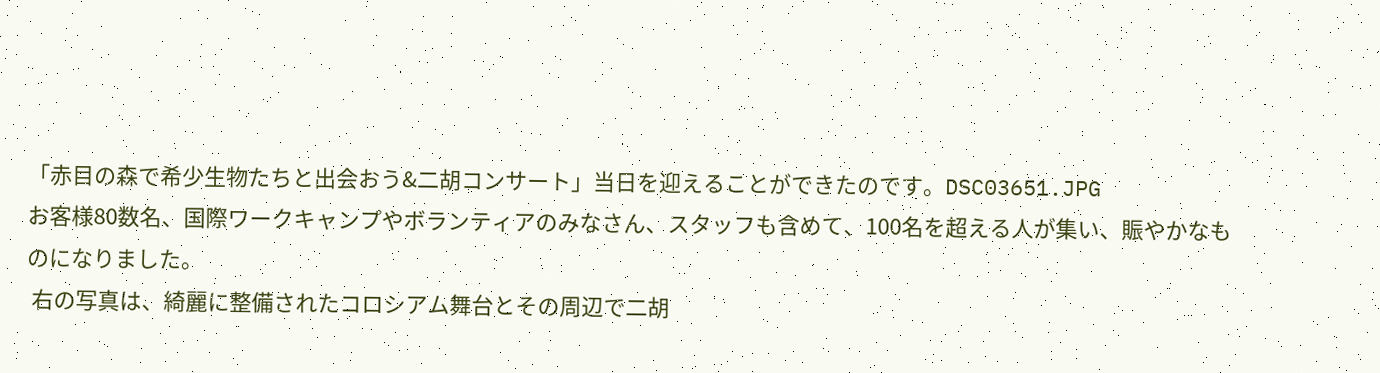「赤目の森で希少生物たちと出会おう&二胡コンサート」当日を迎えることができたのです。DSC03651.JPG
お客様80数名、国際ワークキャンプやボランティアのみなさん、スタッフも含めて、100名を超える人が集い、賑やかなものになりました。
 右の写真は、綺麗に整備されたコロシアム舞台とその周辺で二胡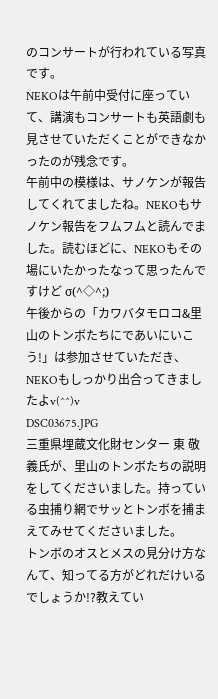のコンサートが行われている写真です。
NEKOは午前中受付に座っていて、講演もコンサートも英語劇も見させていただくことができなかったのが残念です。
午前中の模様は、サノケンが報告してくれてましたね。NEKOもサノケン報告をフムフムと読んでました。読むほどに、NEKOもその場にいたかったなって思ったんですけど σ(^◇^;)
午後からの「カワバタモロコ&里山のトンボたちにであいにいこう!」は参加させていただき、NEKOもしっかり出合ってきましたよv(^^)v
DSC03675.JPG
三重県埋蔵文化財センター 東 敬義氏が、里山のトンボたちの説明をしてくださいました。持っている虫捕り網でサッとトンボを捕まえてみせてくださいました。
トンボのオスとメスの見分け方なんて、知ってる方がどれだけいるでしょうか!?教えてい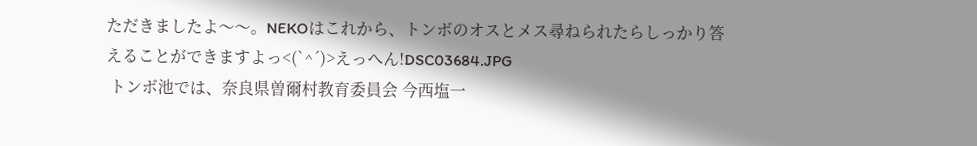ただきましたよ〜〜。NEKOはこれから、トンボのオスとメス尋ねられたらしっかり答えることができますよっ<(`^´)>えっへん!DSC03684.JPG
 トンボ池では、奈良県曽爾村教育委員会 今西塩一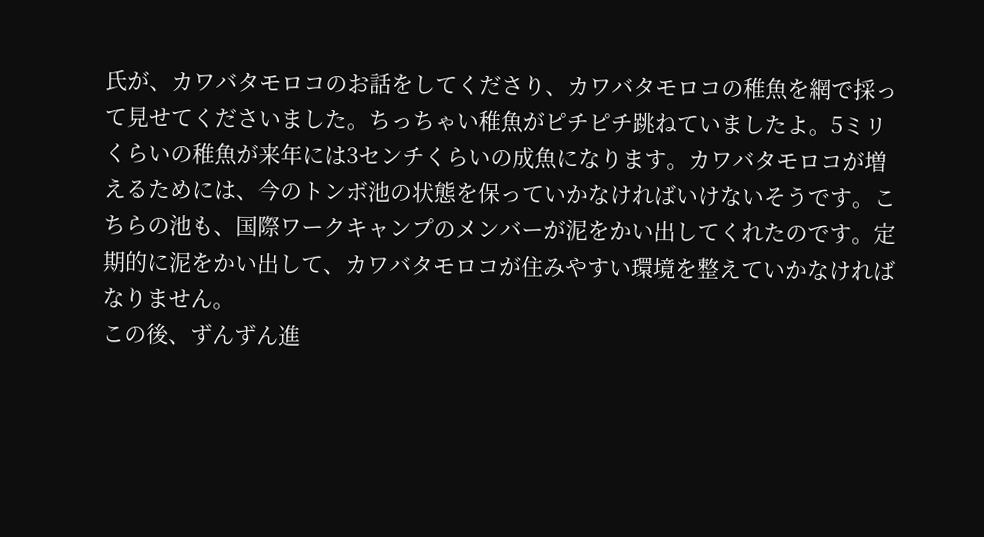氏が、カワバタモロコのお話をしてくださり、カワバタモロコの稚魚を網で採って見せてくださいました。ちっちゃい稚魚がピチピチ跳ねていましたよ。5ミリくらいの稚魚が来年には3センチくらいの成魚になります。カワバタモロコが増えるためには、今のトンボ池の状態を保っていかなければいけないそうです。こちらの池も、国際ワークキャンプのメンバーが泥をかい出してくれたのです。定期的に泥をかい出して、カワバタモロコが住みやすい環境を整えていかなければなりません。
この後、ずんずん進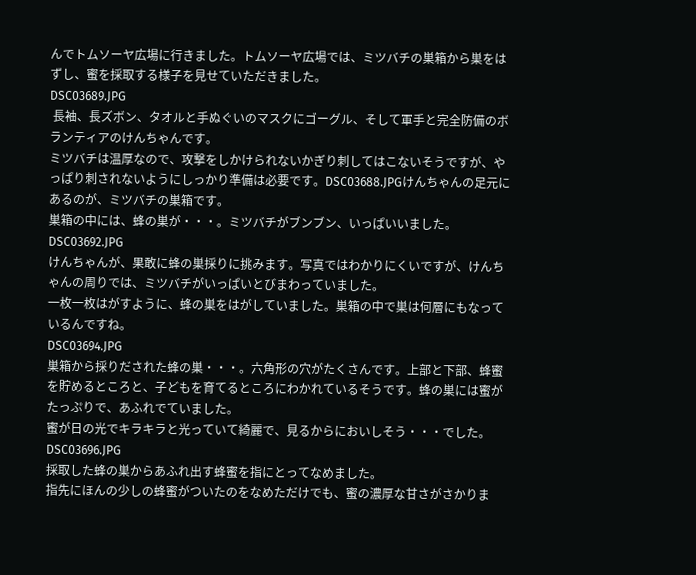んでトムソーヤ広場に行きました。トムソーヤ広場では、ミツバチの巣箱から巣をはずし、蜜を採取する様子を見せていただきました。
DSC03689.JPG
 長袖、長ズボン、タオルと手ぬぐいのマスクにゴーグル、そして軍手と完全防備のボランティアのけんちゃんです。
ミツバチは温厚なので、攻撃をしかけられないかぎり刺してはこないそうですが、やっぱり刺されないようにしっかり準備は必要です。DSC03688.JPGけんちゃんの足元にあるのが、ミツバチの巣箱です。
巣箱の中には、蜂の巣が・・・。ミツバチがブンブン、いっぱいいました。
DSC03692.JPG
けんちゃんが、果敢に蜂の巣採りに挑みます。写真ではわかりにくいですが、けんちゃんの周りでは、ミツバチがいっぱいとびまわっていました。
一枚一枚はがすように、蜂の巣をはがしていました。巣箱の中で巣は何層にもなっているんですね。
DSC03694.JPG
巣箱から採りだされた蜂の巣・・・。六角形の穴がたくさんです。上部と下部、蜂蜜を貯めるところと、子どもを育てるところにわかれているそうです。蜂の巣には蜜がたっぷりで、あふれでていました。
蜜が日の光でキラキラと光っていて綺麗で、見るからにおいしそう・・・でした。
DSC03696.JPG
採取した蜂の巣からあふれ出す蜂蜜を指にとってなめました。
指先にほんの少しの蜂蜜がついたのをなめただけでも、蜜の濃厚な甘さがさかりま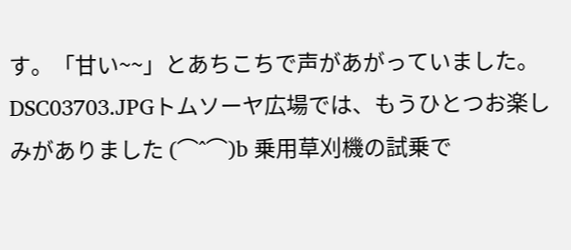す。「甘い~~」とあちこちで声があがっていました。
DSC03703.JPGトムソーヤ広場では、もうひとつお楽しみがありました (⌒^⌒)b 乗用草刈機の試乗で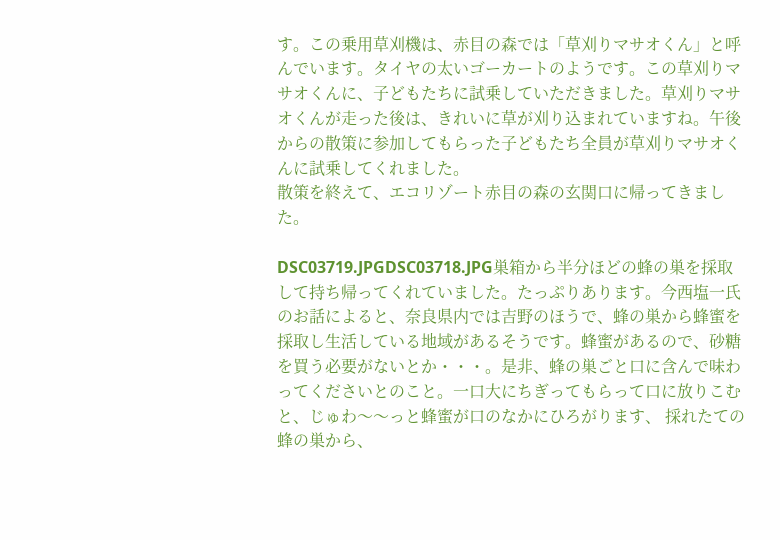す。この乗用草刈機は、赤目の森では「草刈りマサオくん」と呼んでいます。タイヤの太いゴーカートのようです。この草刈りマサオくんに、子どもたちに試乗していただきました。草刈りマサオくんが走った後は、きれいに草が刈り込まれていますね。午後からの散策に参加してもらった子どもたち全員が草刈りマサオくんに試乗してくれました。
散策を終えて、エコリゾート赤目の森の玄関口に帰ってきました。

DSC03719.JPGDSC03718.JPG巣箱から半分ほどの蜂の巣を採取して持ち帰ってくれていました。たっぷりあります。今西塩一氏のお話によると、奈良県内では吉野のほうで、蜂の巣から蜂蜜を採取し生活している地域があるそうです。蜂蜜があるので、砂糖を買う必要がないとか・・・。是非、蜂の巣ごと口に含んで味わってくださいとのこと。一口大にちぎってもらって口に放りこむと、じゅわ〜〜っと蜂蜜が口のなかにひろがります、 採れたての蜂の巣から、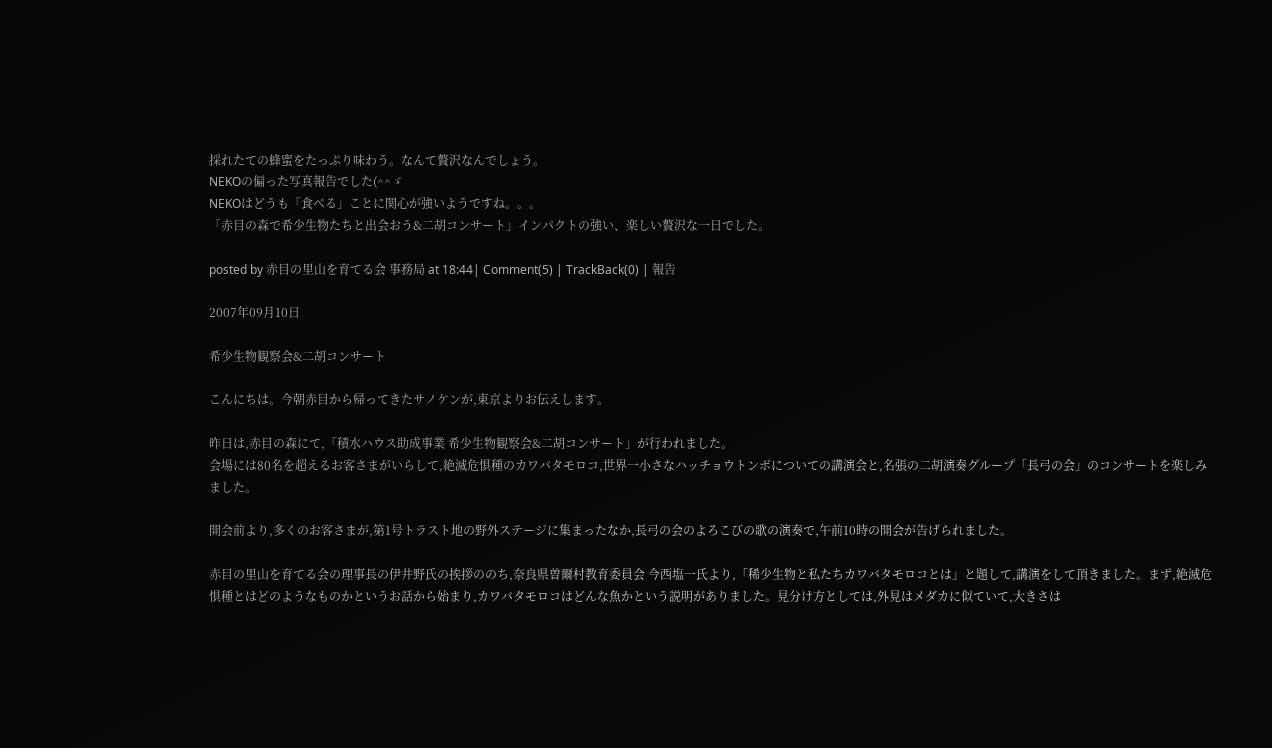採れたての蜂蜜をたっぷり味わう。なんて贅沢なんでしょう。
NEKOの偏った写真報告でした(^^ゞ
NEKOはどうも「食べる」ことに関心が強いようですね。。。
「赤目の森で希少生物たちと出会おう&二胡コンサート」インパクトの強い、楽しい贅沢な一日でした。

posted by 赤目の里山を育てる会 事務局 at 18:44| Comment(5) | TrackBack(0) | 報告

2007年09月10日

希少生物観察会&二胡コンサート

こんにちは。今朝赤目から帰ってきたサノケンが,東京よりお伝えします。

昨日は,赤目の森にて,「積水ハウス助成事業 希少生物観察会&二胡コンサート」が行われました。
会場には80名を超えるお客さまがいらして,絶滅危惧種のカワバタモロコ,世界一小さなハッチョウトンボについての講演会と,名張の二胡演奏グループ「長弓の会」のコンサートを楽しみました。

開会前より,多くのお客さまが,第1号トラスト地の野外ステージに集まったなか,長弓の会のよろこびの歌の演奏で,午前10時の開会が告げられました。

赤目の里山を育てる会の理事長の伊井野氏の挨拶ののち,奈良県曽爾村教育委員会 今西塩一氏より,「稀少生物と私たちカワバタモロコとは」と題して,講演をして頂きました。まず,絶滅危惧種とはどのようなものかというお話から始まり,カワバタモロコはどんな魚かという説明がありました。見分け方としては,外見はメダカに似ていて,大きさは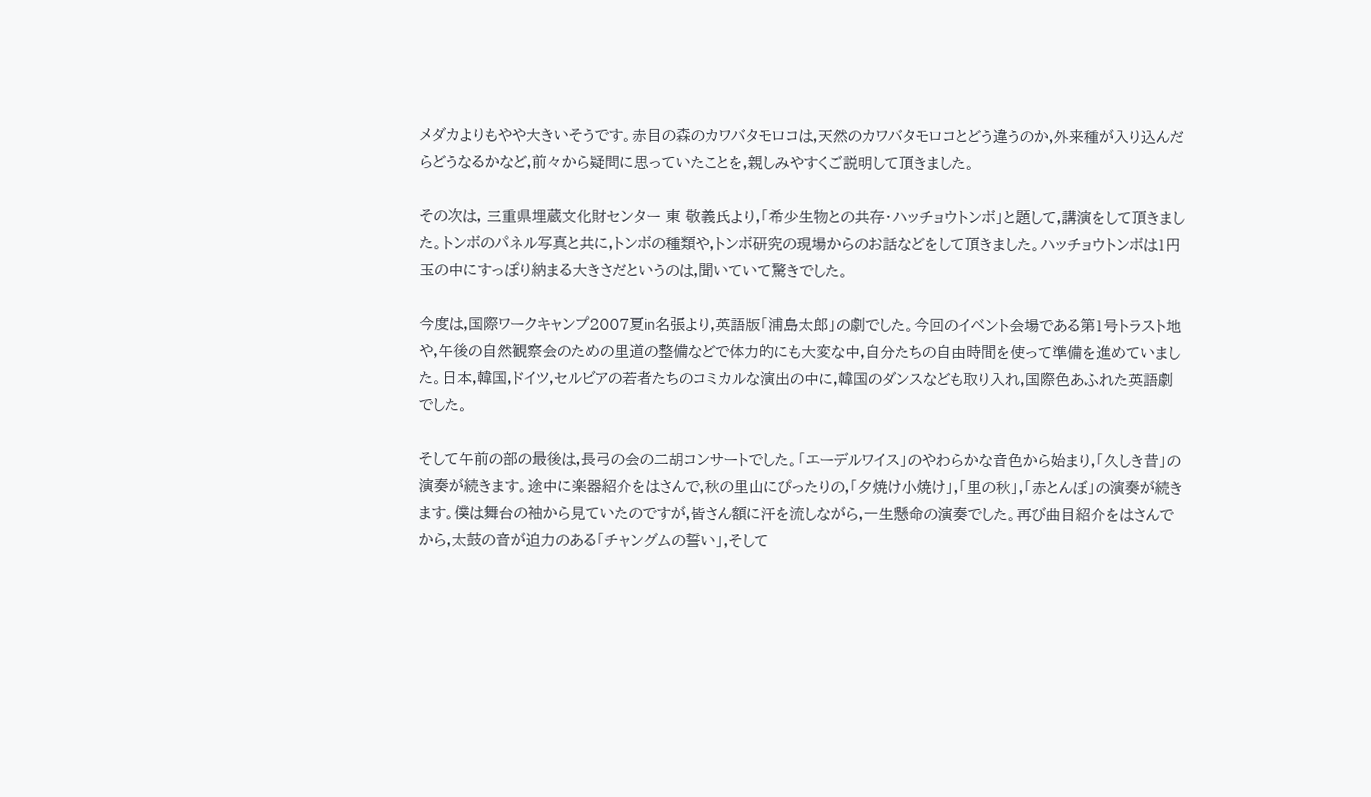メダカよりもやや大きいそうです。赤目の森のカワバタモロコは,天然のカワバタモロコとどう違うのか,外来種が入り込んだらどうなるかなど,前々から疑問に思っていたことを,親しみやすくご説明して頂きました。

その次は, 三重県埋蔵文化財センター 東 敬義氏より,「希少生物との共存・ハッチョウトンボ」と題して,講演をして頂きました。トンボのパネル写真と共に,トンボの種類や,トンボ研究の現場からのお話などをして頂きました。ハッチョウトンボは1円玉の中にすっぽり納まる大きさだというのは,聞いていて驚きでした。

今度は,国際ワークキャンプ2007夏in名張より,英語版「浦島太郎」の劇でした。今回のイベント会場である第1号トラスト地や,午後の自然観察会のための里道の整備などで体力的にも大変な中,自分たちの自由時間を使って準備を進めていました。日本,韓国,ドイツ,セルビアの若者たちのコミカルな演出の中に,韓国のダンスなども取り入れ,国際色あふれた英語劇でした。

そして午前の部の最後は,長弓の会の二胡コンサートでした。「エーデルワイス」のやわらかな音色から始まり,「久しき昔」の演奏が続きます。途中に楽器紹介をはさんで,秋の里山にぴったりの,「夕焼け小焼け」,「里の秋」,「赤とんぼ」の演奏が続きます。僕は舞台の袖から見ていたのですが,皆さん額に汗を流しながら,一生懸命の演奏でした。再び曲目紹介をはさんでから,太鼓の音が迫力のある「チャングムの誓い」,そして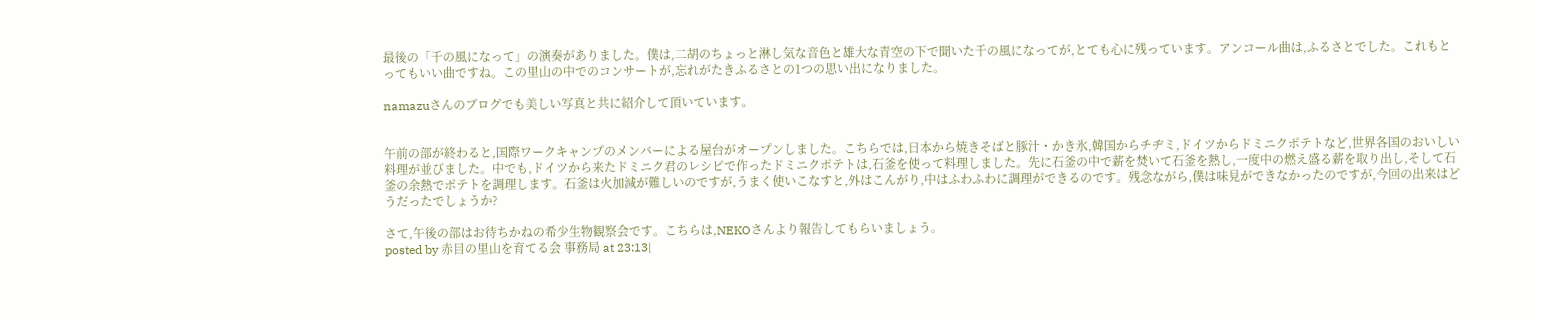最後の「千の風になって」の演奏がありました。僕は,二胡のちょっと淋し気な音色と雄大な青空の下で聞いた千の風になってが,とても心に残っています。アンコール曲は,ふるさとでした。これもとってもいい曲ですね。この里山の中でのコンサートが,忘れがたきふるさとの1つの思い出になりました。

namazuさんのブログでも美しい写真と共に紹介して頂いています。


午前の部が終わると,国際ワークキャンプのメンバーによる屋台がオープンしました。こちらでは,日本から焼きそばと豚汁・かき氷,韓国からチヂミ,ドイツからドミニクポテトなど,世界各国のおいしい料理が並びました。中でも,ドイツから来たドミニク君のレシピで作ったドミニクポテトは,石釜を使って料理しました。先に石釜の中で薪を焚いて石釜を熱し,一度中の燃え盛る薪を取り出し,そして石釜の余熱でポテトを調理します。石釜は火加減が難しいのですが,うまく使いこなすと,外はこんがり,中はふわふわに調理ができるのです。残念ながら,僕は味見ができなかったのですが,今回の出来はどうだったでしょうか?

さて,午後の部はお待ちかねの希少生物観察会です。こちらは,NEKOさんより報告してもらいましょう。
posted by 赤目の里山を育てる会 事務局 at 23:13|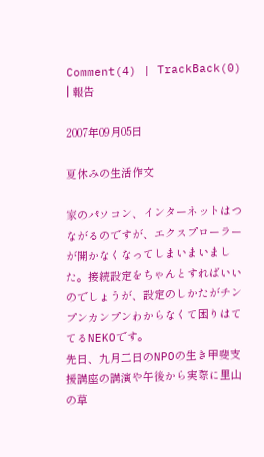Comment(4) | TrackBack(0) | 報告

2007年09月05日

夏休みの生活作文

家のパソコン、インターネットはつながるのですが、エクスプローラーが開かなくなってしまいまいました。接続設定をちゃんとすればいいのでしょうが、設定のしかたがチンプンカンプンわからなくて困りはててるNEKOです。
先日、九月二日のNPOの生き甲斐支援講座の講演や午後から実際に里山の草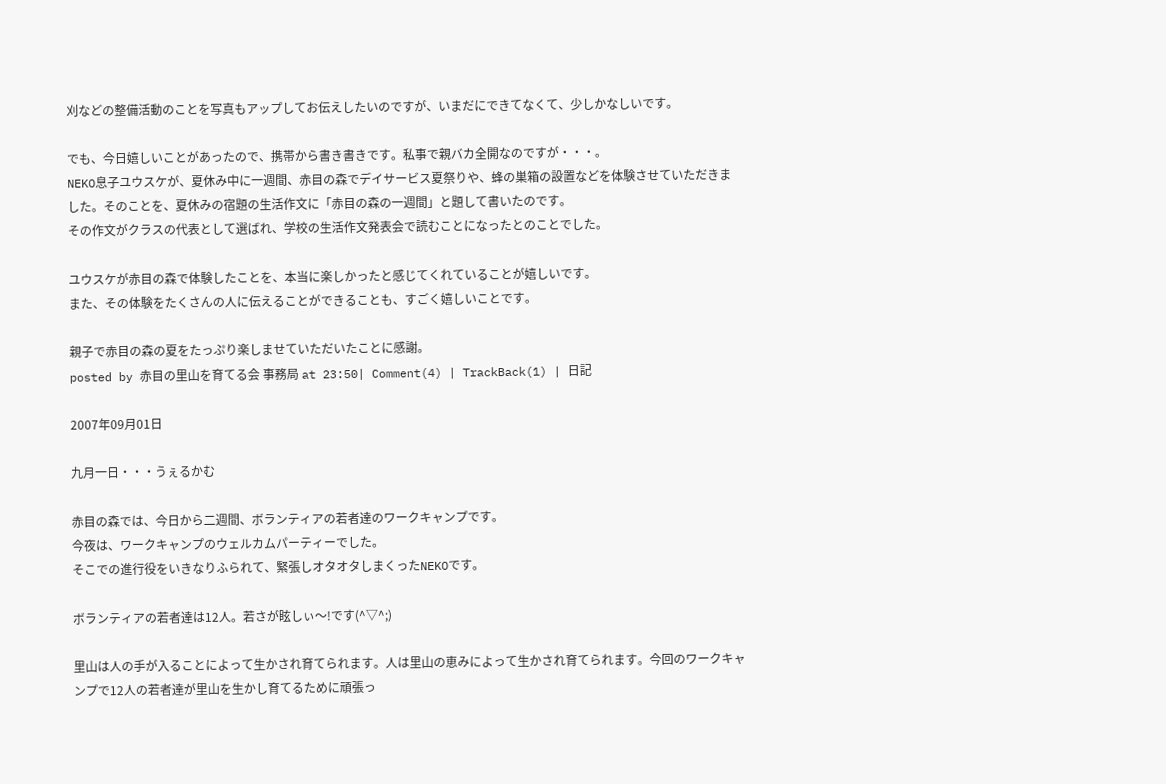刈などの整備活動のことを写真もアップしてお伝えしたいのですが、いまだにできてなくて、少しかなしいです。

でも、今日嬉しいことがあったので、携帯から書き書きです。私事で親バカ全開なのですが・・・。
NEKO息子ユウスケが、夏休み中に一週間、赤目の森でデイサービス夏祭りや、蜂の巣箱の設置などを体験させていただきました。そのことを、夏休みの宿題の生活作文に「赤目の森の一週間」と題して書いたのです。
その作文がクラスの代表として選ばれ、学校の生活作文発表会で読むことになったとのことでした。

ユウスケが赤目の森で体験したことを、本当に楽しかったと感じてくれていることが嬉しいです。
また、その体験をたくさんの人に伝えることができることも、すごく嬉しいことです。

親子で赤目の森の夏をたっぷり楽しませていただいたことに感謝。
posted by 赤目の里山を育てる会 事務局 at 23:50| Comment(4) | TrackBack(1) | 日記

2007年09月01日

九月一日・・・うぇるかむ

赤目の森では、今日から二週間、ボランティアの若者達のワークキャンプです。
今夜は、ワークキャンプのウェルカムパーティーでした。
そこでの進行役をいきなりふられて、緊張しオタオタしまくったNEKOです。

ボランティアの若者達は12人。若さが眩しぃ〜!です(^▽^;)

里山は人の手が入ることによって生かされ育てられます。人は里山の恵みによって生かされ育てられます。今回のワークキャンプで12人の若者達が里山を生かし育てるために頑張っ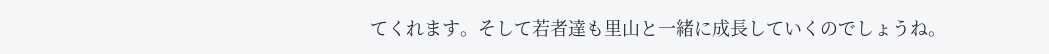てくれます。そして若者達も里山と一緒に成長していくのでしょうね。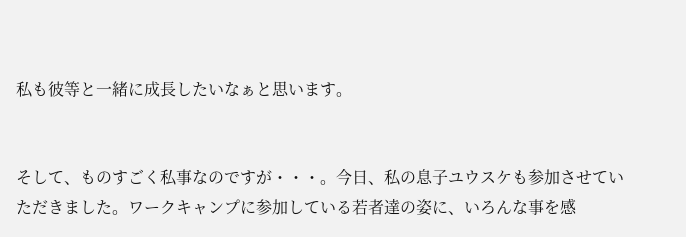私も彼等と一緒に成長したいなぁと思います。


そして、ものすごく私事なのですが・・・。今日、私の息子ユウスケも参加させていただきました。ワークキャンプに参加している若者達の姿に、いろんな事を感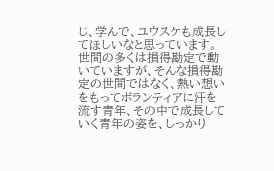じ、学んで、ユウスケも成長してほしいなと思っています。
世間の多くは損得勘定で動いていますが、そんな損得勘定の世間ではなく、熱い想いをもってボランティアに汗を流す青年、その中で成長していく青年の姿を、しっかり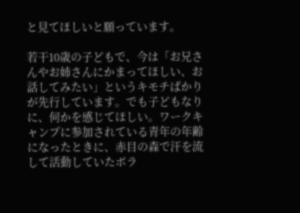と見てほしいと願っています。

若干10歳の子どもで、今は「お兄さんやお姉さんにかまってほしい、お話してみたい」というキモチばかりが先行しています。でも子どもなりに、何かを感じてほしい。ワークキャンプに参加されている青年の年齢になったときに、赤目の森で汗を流して活動していたボラ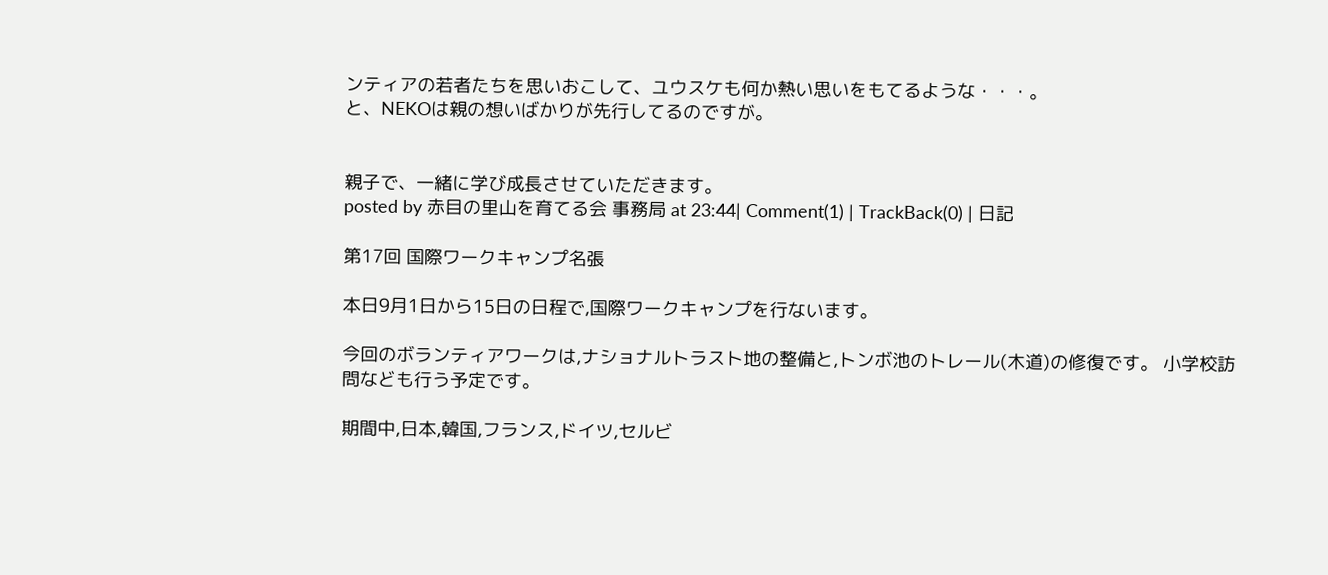ンティアの若者たちを思いおこして、ユウスケも何か熱い思いをもてるような・・・。
と、NEKOは親の想いばかりが先行してるのですが。


親子で、一緒に学び成長させていただきます。
posted by 赤目の里山を育てる会 事務局 at 23:44| Comment(1) | TrackBack(0) | 日記

第17回 国際ワークキャンプ名張

本日9月1日から15日の日程で,国際ワークキャンプを行ないます。

今回のボランティアワークは,ナショナルトラスト地の整備と,トンボ池のトレール(木道)の修復です。 小学校訪問なども行う予定です。

期間中,日本,韓国,フランス,ドイツ,セルビ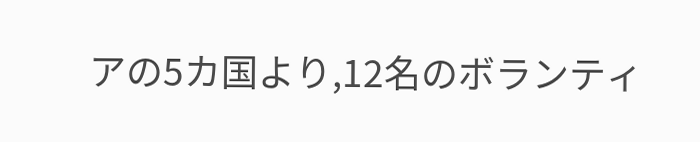アの5カ国より,12名のボランティ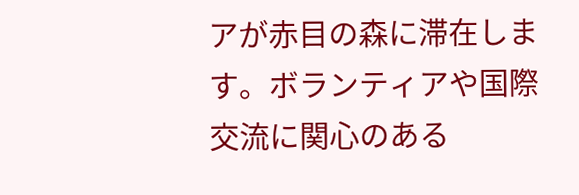アが赤目の森に滞在します。ボランティアや国際交流に関心のある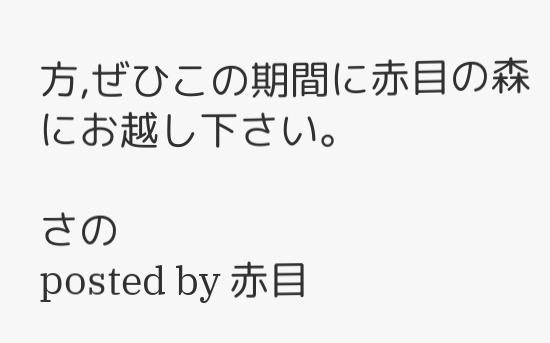方,ぜひこの期間に赤目の森にお越し下さい。

さの
posted by 赤目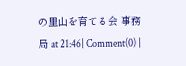の里山を育てる会 事務局 at 21:46| Comment(0) |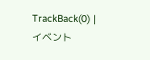TrackBack(0) | イベント